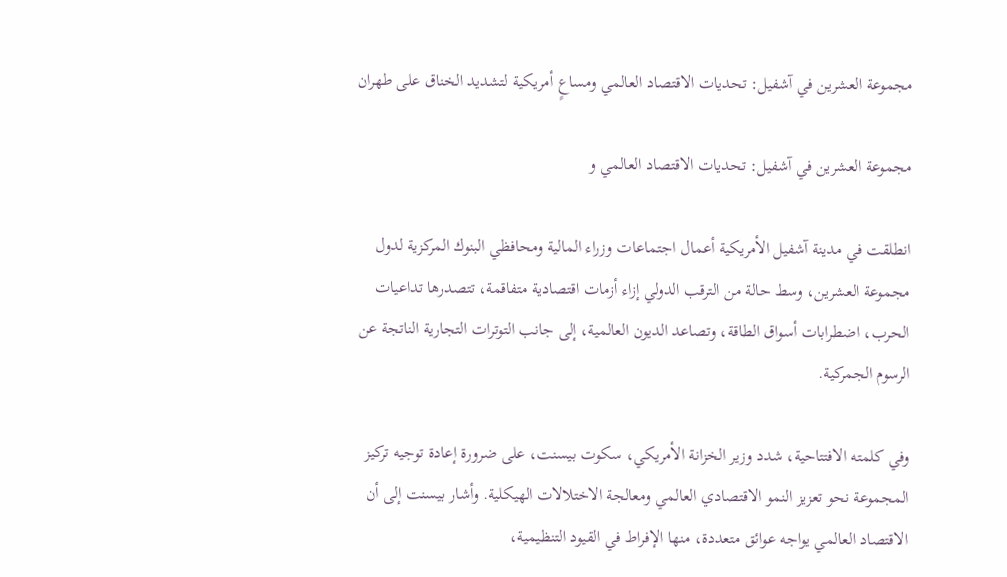مجموعة العشرين في آشفيل: تحديات الاقتصاد العالمي ومساعٍ أمريكية لتشديد الخناق على طهران

مجموعة العشرين في آشفيل: تحديات الاقتصاد العالمي و

انطلقت في مدينة آشفيل الأمريكية أعمال اجتماعات وزراء المالية ومحافظي البنوك المركزية لدول مجموعة العشرين، وسط حالة من الترقب الدولي إزاء أزمات اقتصادية متفاقمة، تتصدرها تداعيات الحرب، اضطرابات أسواق الطاقة، وتصاعد الديون العالمية، إلى جانب التوترات التجارية الناتجة عن الرسوم الجمركية.

وفي كلمته الافتتاحية، شدد وزير الخزانة الأمريكي، سكوت بيسنت، على ضرورة إعادة توجيه تركيز المجموعة نحو تعزيز النمو الاقتصادي العالمي ومعالجة الاختلالات الهيكلية. وأشار بيسنت إلى أن الاقتصاد العالمي يواجه عوائق متعددة، منها الإفراط في القيود التنظيمية،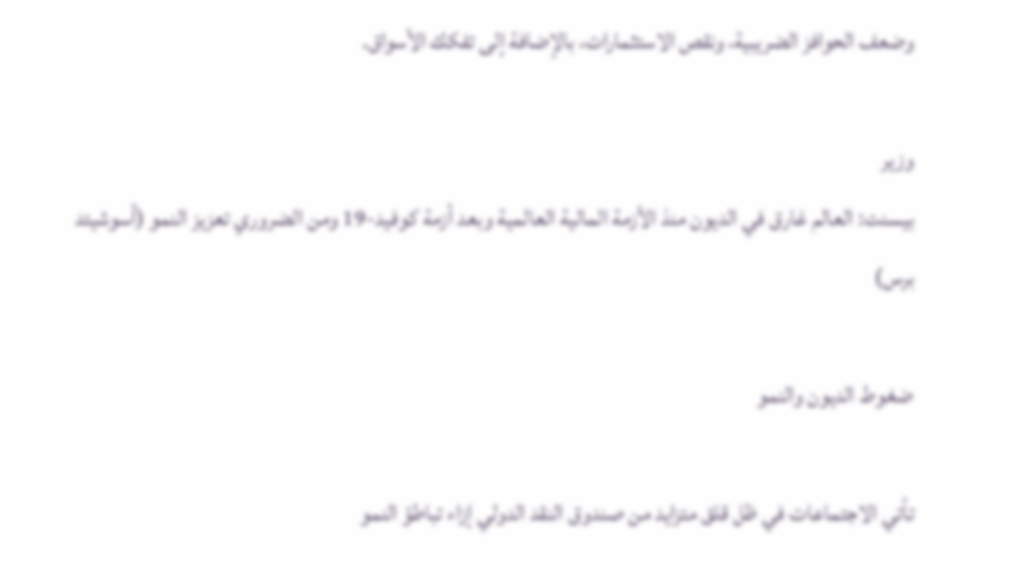وضعف الحوافز الضريبية، ونقص الاستثمارات، بالإضافة إلى تفكك الأسواق.

وزير
بيسنت: العالم غارق في الديون منذ الأزمة المالية العالمية وبعد أزمة كوفيد-19 ومن الضروري تعزيز النمو (أسوشيتد برس)

ضغوط الديون والنمو

تأتي الاجتماعات في ظل قلق متزايد من صندوق النقد الدولي إزاء تباطؤ النمو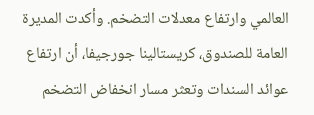العالمي وارتفاع معدلات التضخم. وأكدت المديرة العامة للصندوق، كريستالينا جورجيفا، أن ارتفاع عوائد السندات وتعثر مسار انخفاض التضخم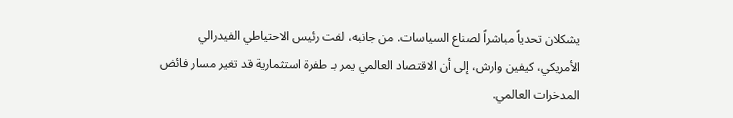يشكلان تحدياً مباشراً لصناع السياسات. من جانبه، لفت رئيس الاحتياطي الفيدرالي الأمريكي، كيفين وارش، إلى أن الاقتصاد العالمي يمر بـ طفرة استثمارية قد تغير مسار فائض المدخرات العالمي.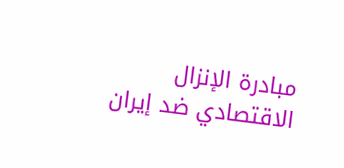مبادرة الإنزال الاقتصادي ضد إيران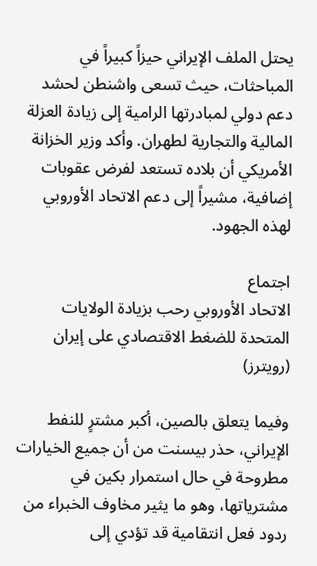يحتل الملف الإيراني حيزاً كبيراً في المباحثات، حيث تسعى واشنطن لحشد دعم دولي لمبادرتها الرامية إلى زيادة العزلة المالية والتجارية لطهران. وأكد وزير الخزانة الأمريكي أن بلاده تستعد لفرض عقوبات إضافية، مشيراً إلى دعم الاتحاد الأوروبي لهذه الجهود.

اجتماع
الاتحاد الأوروبي رحب بزيادة الولايات المتحدة للضغط الاقتصادي على إيران (رويترز)

وفيما يتعلق بالصين، أكبر مشترٍ للنفط الإيراني، حذر بيسنت من أن جميع الخيارات مطروحة في حال استمرار بكين في مشترياتها، وهو ما يثير مخاوف الخبراء من ردود فعل انتقامية قد تؤدي إلى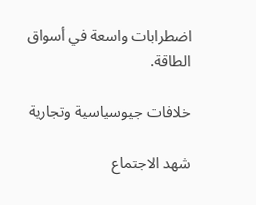اضطرابات واسعة في أسواق الطاقة.

خلافات جيوسياسية وتجارية

شهد الاجتماع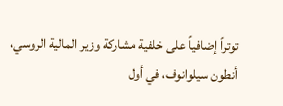توتراً إضافياً على خلفية مشاركة وزير المالية الروسي، أنطون سيلوانوف، في أول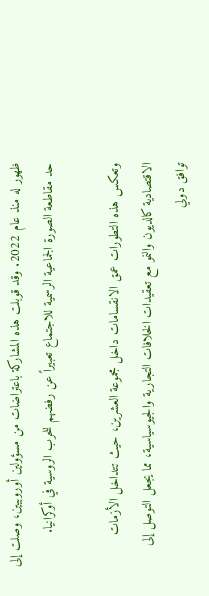ظهور له منذ عام 2022. وقد قوبلت هذه المشاركة باعتراضات من مسؤولين أوروبيين، وصلت إلى حد مقاطعة الصورة الجماعية الرسمية للاجتماع تعبيراً عن رفضهم للحرب الروسية في أوكرانيا.

وتعكس هذه التطورات عمق الانقسامات داخل مجموعة العشرين، حيث تتداخل الأزمات الاقتصادية كالديون والنمو مع تعقيدات الخلافات التجارية والجيوسياسية، مما يجعل التوصل إلى توافق دولي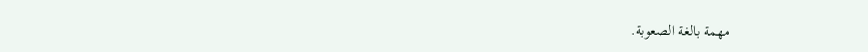مهمة بالغة الصعوبة.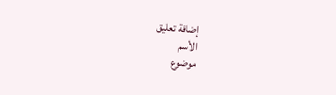إضافة تعليق
الأسم
موضوع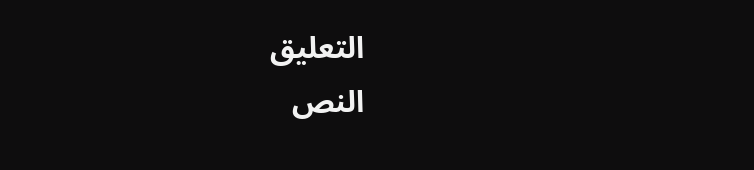التعليق
النص